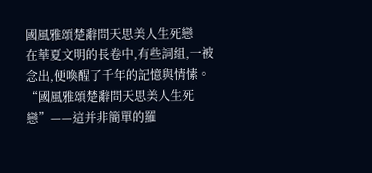國風雅頌楚辭問天思美人生死戀
在華夏文明的長卷中,有些詞組,一被念出,便喚醒了千年的記憶與情愫。“國風雅頌楚辭問天思美人生死戀”——這并非簡單的羅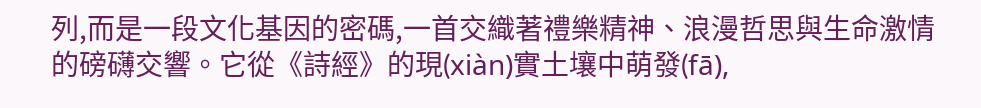列,而是一段文化基因的密碼,一首交織著禮樂精神、浪漫哲思與生命激情的磅礴交響。它從《詩經》的現(xiàn)實土壤中萌發(fā),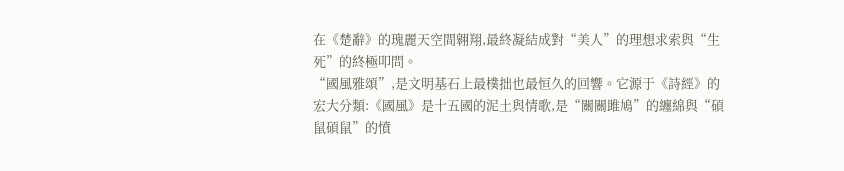在《楚辭》的瑰麗天空間翱翔,最終凝結成對“美人”的理想求索與“生死”的終極叩問。
“國風雅頌”,是文明基石上最樸拙也最恒久的回響。它源于《詩經》的宏大分類:《國風》是十五國的泥土與情歌,是“關關雎鳩”的纏綿與“碩鼠碩鼠”的憤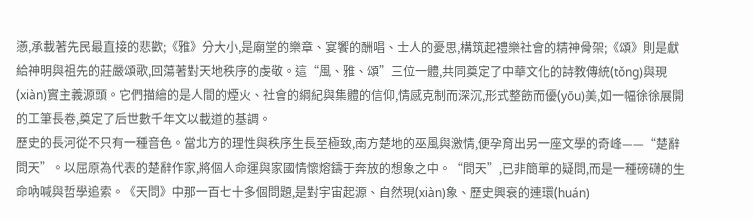懣,承載著先民最直接的悲歡;《雅》分大小,是廟堂的樂章、宴饗的酬唱、士人的憂思,構筑起禮樂社會的精神骨架;《頌》則是獻給神明與祖先的莊嚴頌歌,回蕩著對天地秩序的虔敬。這“風、雅、頌”三位一體,共同奠定了中華文化的詩教傳統(tǒng)與現(xiàn)實主義源頭。它們描繪的是人間的煙火、社會的綱紀與集體的信仰,情感克制而深沉,形式整飭而優(yōu)美,如一幅徐徐展開的工筆長卷,奠定了后世數千年文以載道的基調。
歷史的長河從不只有一種音色。當北方的理性與秩序生長至極致,南方楚地的巫風與激情,便孕育出另一座文學的奇峰——“楚辭問天”。以屈原為代表的楚辭作家,將個人命運與家國情懷熔鑄于奔放的想象之中。“問天”,已非簡單的疑問,而是一種磅礴的生命吶喊與哲學追索。《天問》中那一百七十多個問題,是對宇宙起源、自然現(xiàn)象、歷史興衰的連環(huán)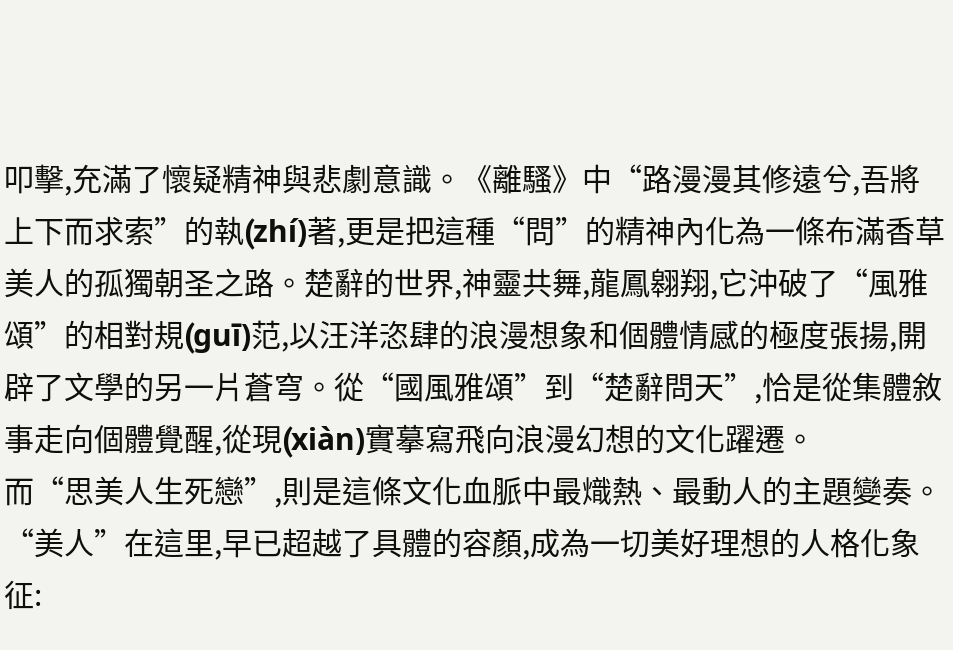叩擊,充滿了懷疑精神與悲劇意識。《離騷》中“路漫漫其修遠兮,吾將上下而求索”的執(zhí)著,更是把這種“問”的精神內化為一條布滿香草美人的孤獨朝圣之路。楚辭的世界,神靈共舞,龍鳳翱翔,它沖破了“風雅頌”的相對規(guī)范,以汪洋恣肆的浪漫想象和個體情感的極度張揚,開辟了文學的另一片蒼穹。從“國風雅頌”到“楚辭問天”,恰是從集體敘事走向個體覺醒,從現(xiàn)實摹寫飛向浪漫幻想的文化躍遷。
而“思美人生死戀”,則是這條文化血脈中最熾熱、最動人的主題變奏。“美人”在這里,早已超越了具體的容顏,成為一切美好理想的人格化象征: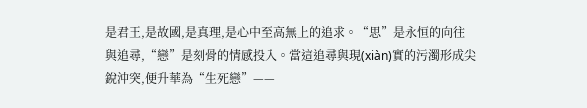是君王,是故國,是真理,是心中至高無上的追求。“思”是永恒的向往與追尋,“戀”是刻骨的情感投入。當這追尋與現(xiàn)實的污濁形成尖銳沖突,便升華為“生死戀”——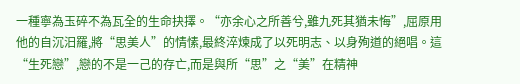一種寧為玉碎不為瓦全的生命抉擇。“亦余心之所善兮,雖九死其猶未悔”,屈原用他的自沉汨羅,將“思美人”的情愫,最終淬煉成了以死明志、以身殉道的絕唱。這“生死戀”,戀的不是一己的存亡,而是與所“思”之“美”在精神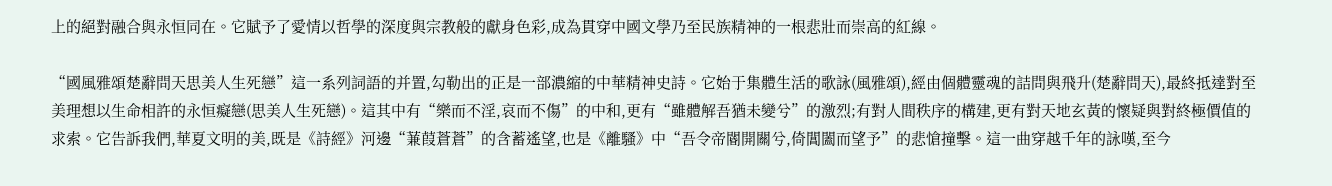上的絕對融合與永恒同在。它賦予了愛情以哲學的深度與宗教般的獻身色彩,成為貫穿中國文學乃至民族精神的一根悲壯而崇高的紅線。

“國風雅頌楚辭問天思美人生死戀”這一系列詞語的并置,勾勒出的正是一部濃縮的中華精神史詩。它始于集體生活的歌詠(風雅頌),經由個體靈魂的詰問與飛升(楚辭問天),最終抵達對至美理想以生命相許的永恒癡戀(思美人生死戀)。這其中有“樂而不淫,哀而不傷”的中和,更有“雖體解吾猶未變兮”的激烈;有對人間秩序的構建,更有對天地玄黃的懷疑與對終極價值的求索。它告訴我們,華夏文明的美,既是《詩經》河邊“蒹葭蒼蒼”的含蓄遙望,也是《離騷》中“吾令帝閽開關兮,倚閶闔而望予”的悲愴撞擊。這一曲穿越千年的詠嘆,至今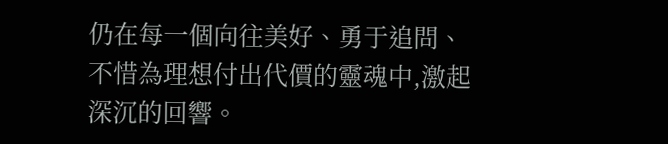仍在每一個向往美好、勇于追問、不惜為理想付出代價的靈魂中,激起深沉的回響。